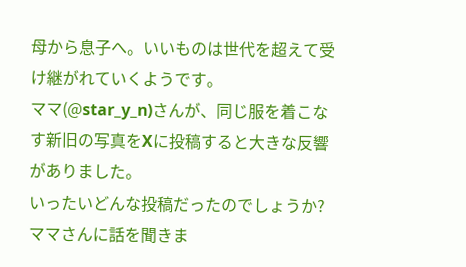母から息子へ。いいものは世代を超えて受け継がれていくようです。
ママ(@star_y_n)さんが、同じ服を着こなす新旧の写真をXに投稿すると大きな反響がありました。
いったいどんな投稿だったのでしょうか?
ママさんに話を聞きま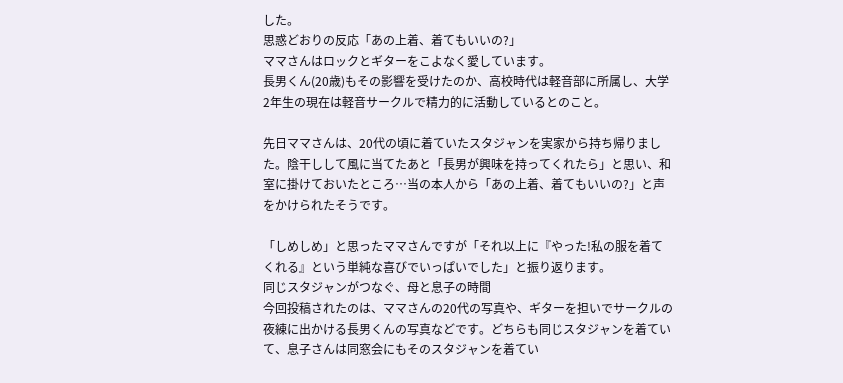した。
思惑どおりの反応「あの上着、着てもいいの?」
ママさんはロックとギターをこよなく愛しています。
長男くん(20歳)もその影響を受けたのか、高校時代は軽音部に所属し、大学2年生の現在は軽音サークルで精力的に活動しているとのこと。

先日ママさんは、20代の頃に着ていたスタジャンを実家から持ち帰りました。陰干しして風に当てたあと「長男が興味を持ってくれたら」と思い、和室に掛けておいたところ…当の本人から「あの上着、着てもいいの?」と声をかけられたそうです。

「しめしめ」と思ったママさんですが「それ以上に『やった!私の服を着てくれる』という単純な喜びでいっぱいでした」と振り返ります。
同じスタジャンがつなぐ、母と息子の時間
今回投稿されたのは、ママさんの20代の写真や、ギターを担いでサークルの夜練に出かける長男くんの写真などです。どちらも同じスタジャンを着ていて、息子さんは同窓会にもそのスタジャンを着てい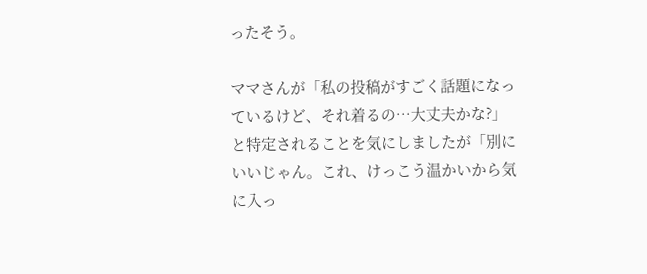ったそう。

ママさんが「私の投稿がすごく話題になっているけど、それ着るの…大丈夫かな?」と特定されることを気にしましたが「別にいいじゃん。これ、けっこう温かいから気に入っ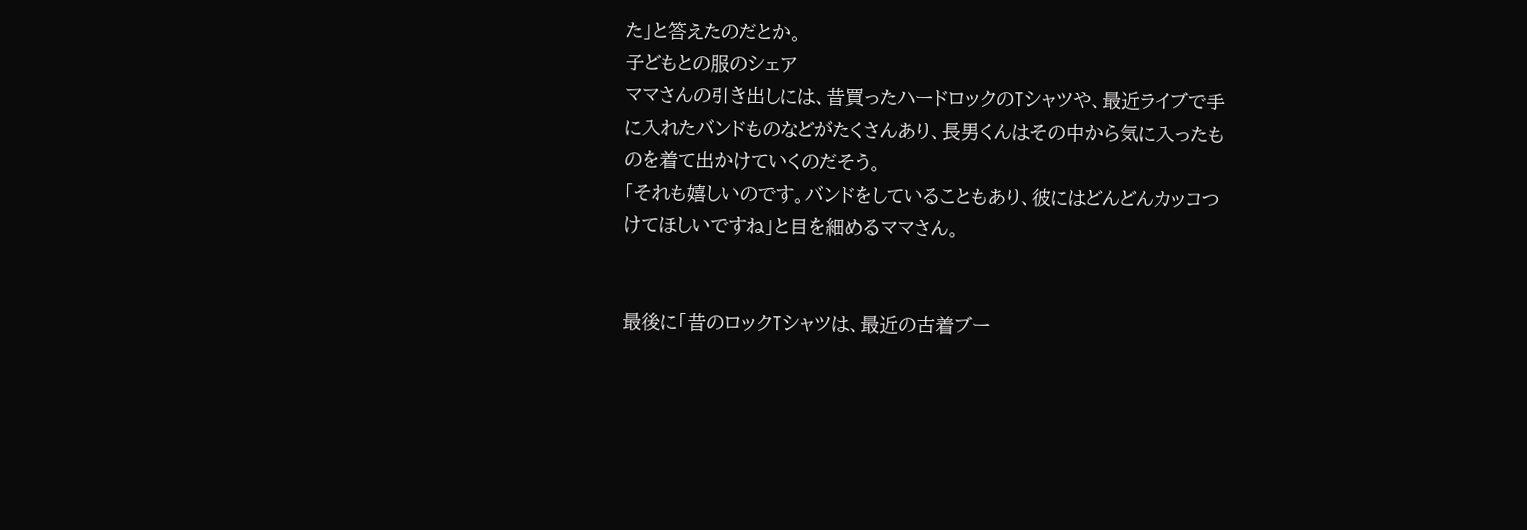た」と答えたのだとか。
子どもとの服のシェア
ママさんの引き出しには、昔買ったハードロックのTシャツや、最近ライブで手に入れたバンドものなどがたくさんあり、長男くんはその中から気に入ったものを着て出かけていくのだそう。
「それも嬉しいのです。バンドをしていることもあり、彼にはどんどんカッコつけてほしいですね」と目を細めるママさん。


最後に「昔のロックTシャツは、最近の古着ブー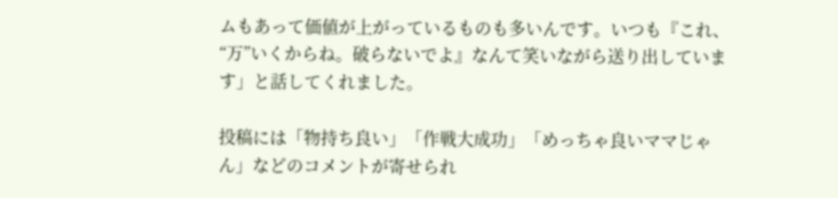ムもあって価値が上がっているものも多いんです。いつも『これ、“万”いくからね。破らないでよ』なんて笑いながら送り出しています」と話してくれました。

投稿には「物持ち良い」「作戦大成功」「めっちゃ良いママじゃん」などのコメントが寄せられ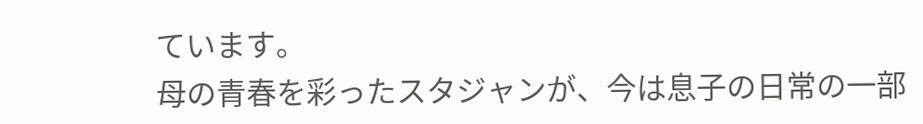ています。
母の青春を彩ったスタジャンが、今は息子の日常の一部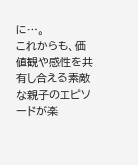に…。
これからも、価値観や感性を共有し合える素敵な親子のエピソードが楽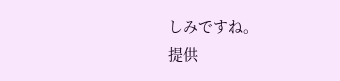しみですね。
提供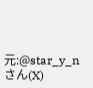元:@star_y_nさん(X)